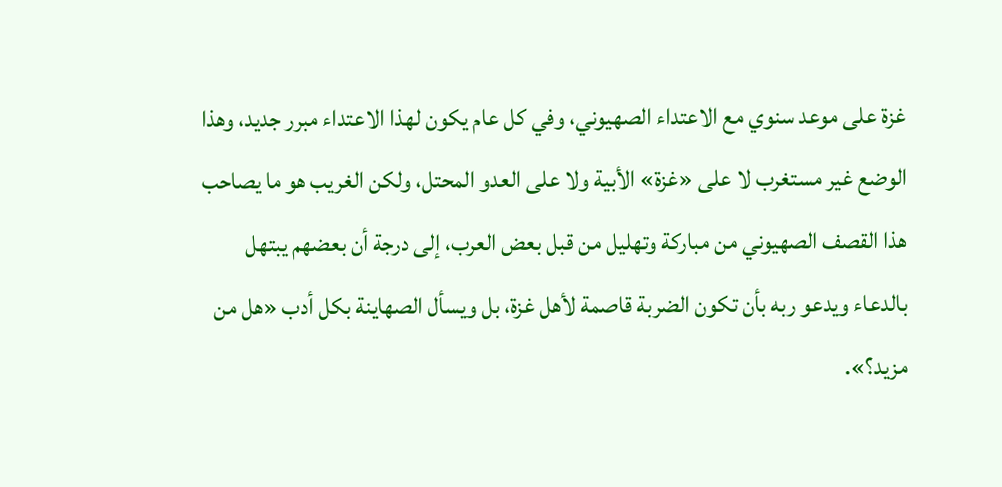غزة على موعد سنوي مع الاعتداء الصهيوني، وفي كل عام يكون لهذا الاعتداء مبرر جديد، وهذا الوضع غير مستغرب لا على «غزة» الأبية ولا على العدو المحتل، ولكن الغريب هو ما يصاحب هذا القصف الصهيوني من مباركة وتهليل من قبل بعض العرب، إلى درجة أن بعضهم يبتهل بالدعاء ويدعو ربه بأن تكون الضربة قاصمة لأهل غزة، بل ويسأل الصهاينة بكل أدب «هل من مزيد؟».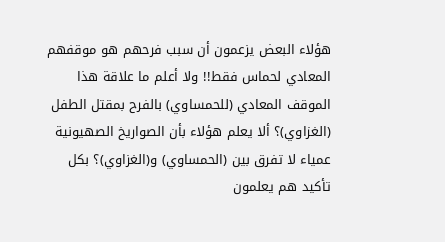هؤلاء البعض يزعمون أن سبب فرحهم هو موقفهم المعادي لحماس فقط!! ولا أعلم ما علاقة هذا الموقف المعادي (للحمساوي) بالفرح بمقتل الطفل (الغزاوي)؟ ألا يعلم هؤلاء بأن الصواريخ الصهيونية عمياء لا تفرق بين (الحمساوي) و(الغزاوي)؟ بكل تأكيد هم يعلمون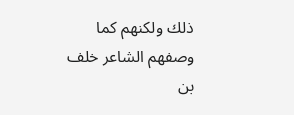ذلك ولكنهم كما وصفهم الشاعر خلف بن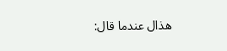هذال عندما قال: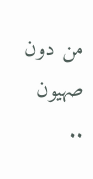من دون صهيون ..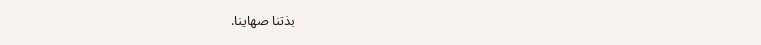بذتنا صهاينا.